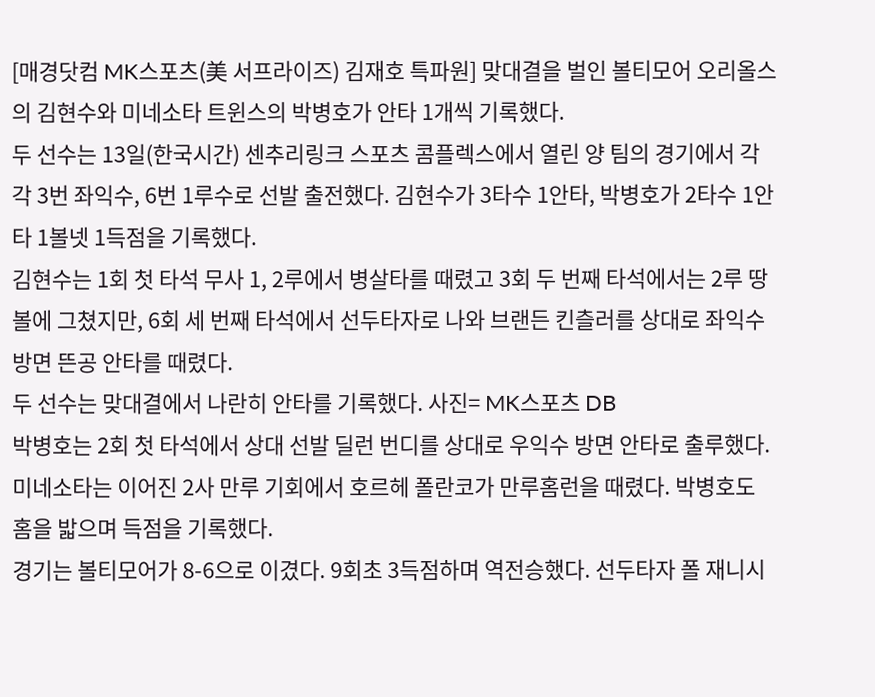[매경닷컴 MK스포츠(美 서프라이즈) 김재호 특파원] 맞대결을 벌인 볼티모어 오리올스의 김현수와 미네소타 트윈스의 박병호가 안타 1개씩 기록했다.
두 선수는 13일(한국시간) 센추리링크 스포츠 콤플렉스에서 열린 양 팀의 경기에서 각각 3번 좌익수, 6번 1루수로 선발 출전했다. 김현수가 3타수 1안타, 박병호가 2타수 1안타 1볼넷 1득점을 기록했다.
김현수는 1회 첫 타석 무사 1, 2루에서 병살타를 때렸고 3회 두 번째 타석에서는 2루 땅볼에 그쳤지만, 6회 세 번째 타석에서 선두타자로 나와 브랜든 킨츨러를 상대로 좌익수 방면 뜬공 안타를 때렸다.
두 선수는 맞대결에서 나란히 안타를 기록했다. 사진= MK스포츠 DB
박병호는 2회 첫 타석에서 상대 선발 딜런 번디를 상대로 우익수 방면 안타로 출루했다. 미네소타는 이어진 2사 만루 기회에서 호르헤 폴란코가 만루홈런을 때렸다. 박병호도 홈을 밟으며 득점을 기록했다.
경기는 볼티모어가 8-6으로 이겼다. 9회초 3득점하며 역전승했다. 선두타자 폴 재니시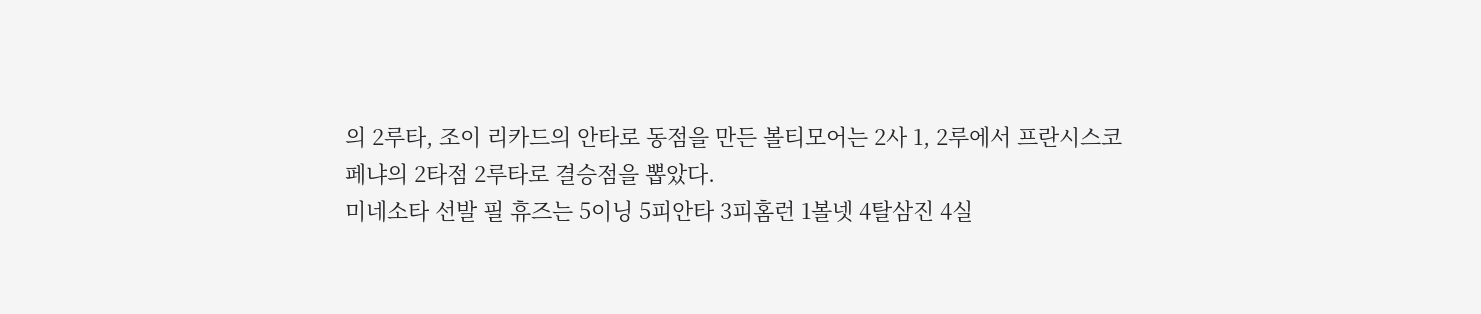의 2루타, 조이 리카드의 안타로 동점을 만든 볼티모어는 2사 1, 2루에서 프란시스코 페냐의 2타점 2루타로 결승점을 뽑았다.
미네소타 선발 필 휴즈는 5이닝 5피안타 3피홈런 1볼넷 4탈삼진 4실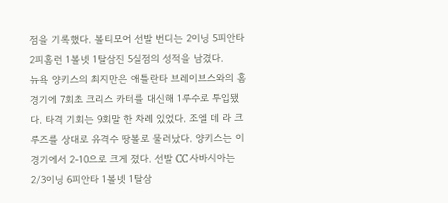점을 기록했다. 볼티모어 선발 번디는 2이닝 5피안타 2피홈런 1볼넷 1탈삼진 5실점의 성적을 남겼다.
뉴욕 양키스의 최지만은 애틀란타 브레이브스와의 홈경기에 7회초 크리스 카터를 대신해 1루수로 투입됐다. 타격 기회는 9회말 한 차례 있었다. 조엘 데 라 크루즈를 상대로 유격수 땅볼로 물러났다. 양키스는 이 경기에서 2-10으로 크게 졌다. 선발 CC 사바시아는 2/3이닝 6피안타 1볼넷 1탈삼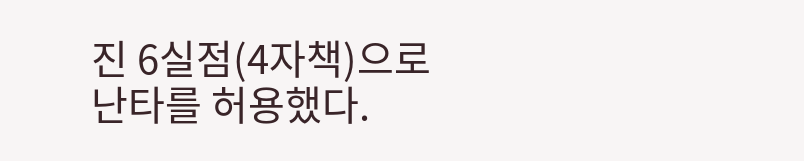진 6실점(4자책)으로 난타를 허용했다.